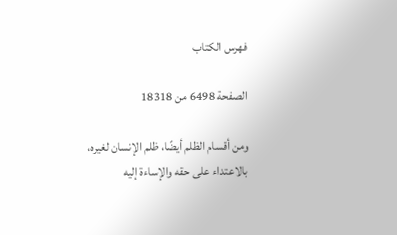فهرس الكتاب

الصفحة 6498 من 18318

ومن أقسام الظلم أيضًا، ظلم الإنسان لغيره، بالاعتداء على حقه والإساءة إليه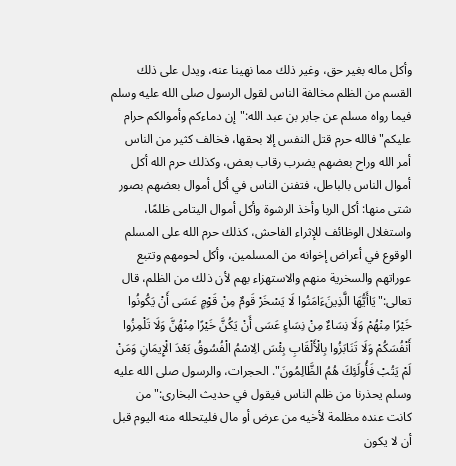وأكل ماله بغير حق، وغير ذلك مما نهينا عنه، ويدل على ذلك القسم من الظلم مخالفة الناس لقول الرسول صلى الله عليه وسلم فيما رواه مسلم عن جابر بن عبد الله:"إن دماءكم وأموالكم حرام عليكم"فالله حرم قتل النفس إلا بحقها، فخالف كثير من الناس أمر الله وراح بعضهم يضرب رقاب بعض، وكذلك حرم الله أكل أموال الناس بالباطل، فتفنن الناس في أكل أموال بعضهم بصور شتى منها: أكل الربا وأخذ الرشوة وأكل أموال اليتامى ظلمًا، واستغلال الوظائف للإثراء الفاحش، كذلك حرم الله على المسلم الوقوع في أعراض إخوانه من المسلمين، وأكل لحومهم وتتبع عوراتهم والسخرية منهم والاستهزاء بهم لأن ذلك من الظلم، قال تعالى:"يَاأَيُّهَا الَّذِينَءَامَنُوا لَا يَسْخَرْ قَومٌ مِنْ قَوْمٍ عَسَى أَنْ يَكُونُوا خَيْرًا مِنْهُمْ وَلَا نِسَاءٌ مِنْ نِسَاءٍ عَسَى أَنْ يَكُنَّ خَيْرًا مِنْهُنَّ وَلَا تَلْمِزُوا أَنْفُسَكُمْ وَلَا تَنَابَزُوا بِالْأَلْقَابِ بِئْسَ الِاسْمُ الْفُسُوقُ بَعْدَ الْإِيمَانِ وَمَنْ لَمْ يَتُبْ فَأُولَئِكَ هُمُ الظَّالِمُونَ". الحجرات، والرسول صلى الله عليه وسلم يحذرنا من ظلم الناس فيقول في حديث البخارى:"من كانت عنده مظلمة لأخيه من عرض أو مال فليتحلله منه اليوم قبل أن لا يكون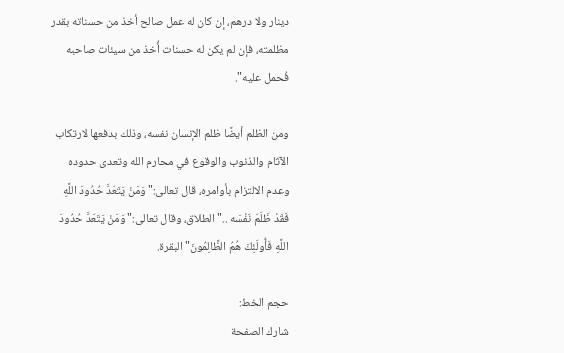دينار ولا درهم، إن كان له عمل صالح أخذ من حسناته بقدر مظلمته، فإن لم يكن له حسنات أُخذ من سيئات صاحبه فُحمل عليه".

ومن الظلم أيضًا ظلم الإنسان نفسه، وذلك بدفعها لارتكاب الآثام والذنوب والوقوع في محارم الله وتعدى حدوده وعدم الالتزام بأوامره، قال تعالى:"وَمَنْ يَتَعَدَّ حُدُودَ اللَّهِ فَقَدْ ظَلَمَ نَفْسَه .."الطلاق، وقال تعالى:"وَمَنْ يَتَعَدَّ حُدُودَ اللَّهِ فَأُولَئِكَ هُمُ الظَّالِمُونَ"البقرة.

حجم الخط:
شارك الصفحة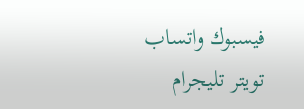فيسبوك واتساب تويتر تليجرام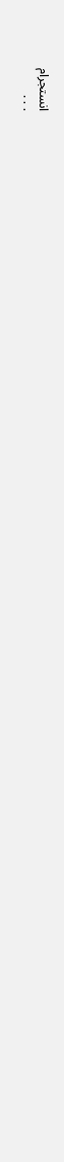انستجرام
. . .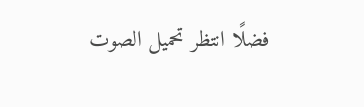فضلًا انتظر تحميل الصوت